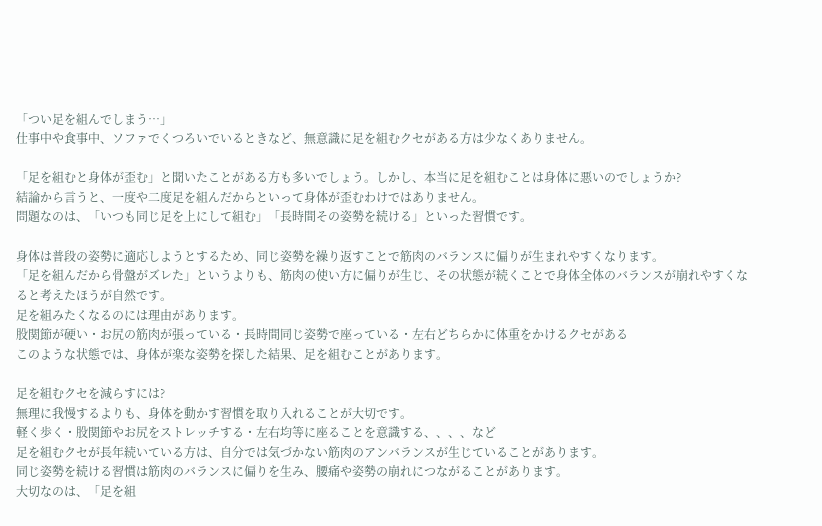「つい足を組んでしまう…」
仕事中や食事中、ソファでくつろいでいるときなど、無意識に足を組むクセがある方は少なくありません。

「足を組むと身体が歪む」と聞いたことがある方も多いでしょう。しかし、本当に足を組むことは身体に悪いのでしょうか?
結論から言うと、一度や二度足を組んだからといって身体が歪むわけではありません。
問題なのは、「いつも同じ足を上にして組む」「長時間その姿勢を続ける」といった習慣です。

身体は普段の姿勢に適応しようとするため、同じ姿勢を繰り返すことで筋肉のバランスに偏りが生まれやすくなります。
「足を組んだから骨盤がズレた」というよりも、筋肉の使い方に偏りが生じ、その状態が続くことで身体全体のバランスが崩れやすくなると考えたほうが自然です。
足を組みたくなるのには理由があります。
股関節が硬い・お尻の筋肉が張っている・長時間同じ姿勢で座っている・左右どちらかに体重をかけるクセがある
このような状態では、身体が楽な姿勢を探した結果、足を組むことがあります。

足を組むクセを減らすには?
無理に我慢するよりも、身体を動かす習慣を取り入れることが大切です。
軽く歩く・股関節やお尻をストレッチする・左右均等に座ることを意識する、、、、など
足を組むクセが長年続いている方は、自分では気づかない筋肉のアンバランスが生じていることがあります。
同じ姿勢を続ける習慣は筋肉のバランスに偏りを生み、腰痛や姿勢の崩れにつながることがあります。
大切なのは、「足を組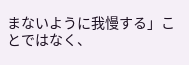まないように我慢する」ことではなく、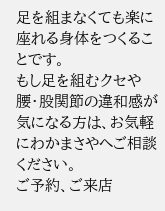足を組まなくても楽に座れる身体をつくることです。
もし足を組むクセや腰・股関節の違和感が気になる方は、お気軽にわかまさやへご相談ください。
ご予約、ご来店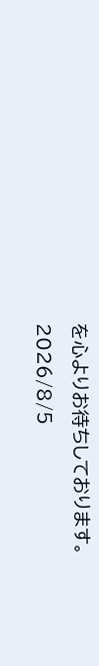を心よりお待ちしております。
2026/8/5